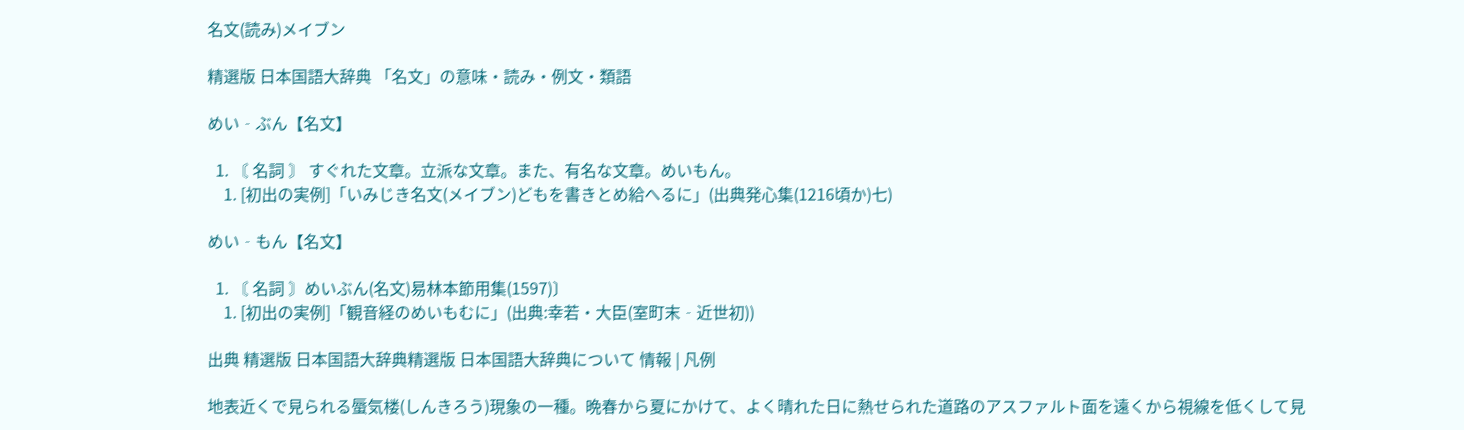名文(読み)メイブン

精選版 日本国語大辞典 「名文」の意味・読み・例文・類語

めい‐ぶん【名文】

  1. 〘 名詞 〙 すぐれた文章。立派な文章。また、有名な文章。めいもん。
    1. [初出の実例]「いみじき名文(メイブン)どもを書きとめ給へるに」(出典発心集(1216頃か)七)

めい‐もん【名文】

  1. 〘 名詞 〙めいぶん(名文)易林本節用集(1597)〕
    1. [初出の実例]「観音経のめいもむに」(出典:幸若・大臣(室町末‐近世初))

出典 精選版 日本国語大辞典精選版 日本国語大辞典について 情報 | 凡例

地表近くで見られる蜃気楼(しんきろう)現象の一種。晩春から夏にかけて、よく晴れた日に熱せられた道路のアスファルト面を遠くから視線を低くして見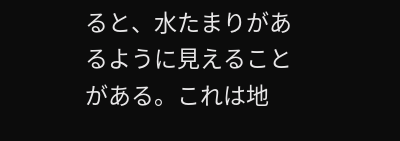ると、水たまりがあるように見えることがある。これは地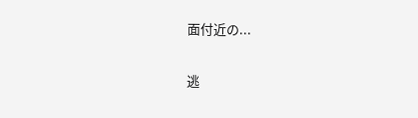面付近の...

逃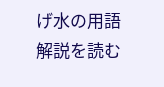げ水の用語解説を読む